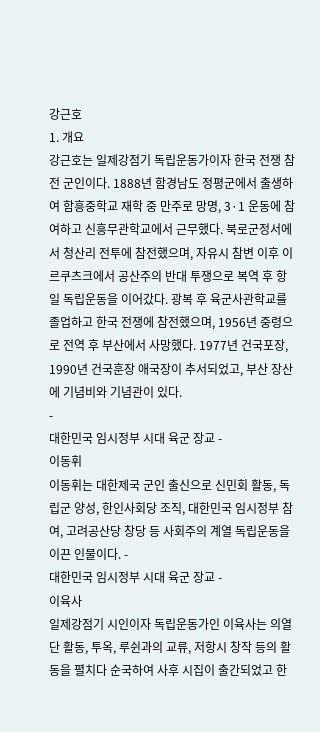강근호
1. 개요
강근호는 일제강점기 독립운동가이자 한국 전쟁 참전 군인이다. 1888년 함경남도 정평군에서 출생하여 함흥중학교 재학 중 만주로 망명, 3·1 운동에 참여하고 신흥무관학교에서 근무했다. 북로군정서에서 청산리 전투에 참전했으며, 자유시 참변 이후 이르쿠츠크에서 공산주의 반대 투쟁으로 복역 후 항일 독립운동을 이어갔다. 광복 후 육군사관학교를 졸업하고 한국 전쟁에 참전했으며, 1956년 중령으로 전역 후 부산에서 사망했다. 1977년 건국포장, 1990년 건국훈장 애국장이 추서되었고, 부산 장산에 기념비와 기념관이 있다.
-
대한민국 임시정부 시대 육군 장교 -
이동휘
이동휘는 대한제국 군인 출신으로 신민회 활동, 독립군 양성, 한인사회당 조직, 대한민국 임시정부 참여, 고려공산당 창당 등 사회주의 계열 독립운동을 이끈 인물이다. -
대한민국 임시정부 시대 육군 장교 -
이육사
일제강점기 시인이자 독립운동가인 이육사는 의열단 활동, 투옥, 루쉰과의 교류, 저항시 창작 등의 활동을 펼치다 순국하여 사후 시집이 출간되었고 한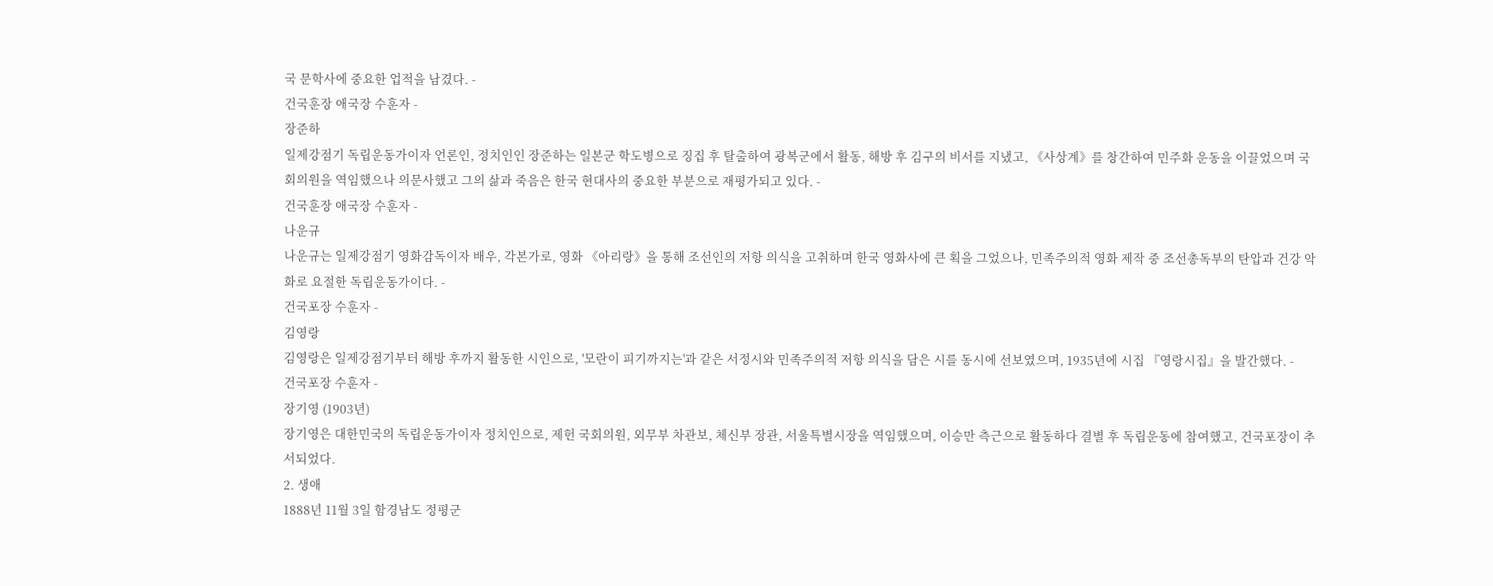국 문학사에 중요한 업적을 남겼다. -
건국훈장 애국장 수훈자 -
장준하
일제강점기 독립운동가이자 언론인, 정치인인 장준하는 일본군 학도병으로 징집 후 탈출하여 광복군에서 활동, 해방 후 김구의 비서를 지냈고, 《사상계》를 창간하여 민주화 운동을 이끌었으며 국회의원을 역임했으나 의문사했고 그의 삶과 죽음은 한국 현대사의 중요한 부분으로 재평가되고 있다. -
건국훈장 애국장 수훈자 -
나운규
나운규는 일제강점기 영화감독이자 배우, 각본가로, 영화 《아리랑》을 통해 조선인의 저항 의식을 고취하며 한국 영화사에 큰 획을 그었으나, 민족주의적 영화 제작 중 조선총독부의 탄압과 건강 악화로 요절한 독립운동가이다. -
건국포장 수훈자 -
김영랑
김영랑은 일제강점기부터 해방 후까지 활동한 시인으로, '모란이 피기까지는'과 같은 서정시와 민족주의적 저항 의식을 담은 시를 동시에 선보였으며, 1935년에 시집 『영랑시집』을 발간했다. -
건국포장 수훈자 -
장기영 (1903년)
장기영은 대한민국의 독립운동가이자 정치인으로, 제헌 국회의원, 외무부 차관보, 체신부 장관, 서울특별시장을 역임했으며, 이승만 측근으로 활동하다 결별 후 독립운동에 참여했고, 건국포장이 추서되었다.
2. 생애
1888년 11월 3일 함경남도 정평군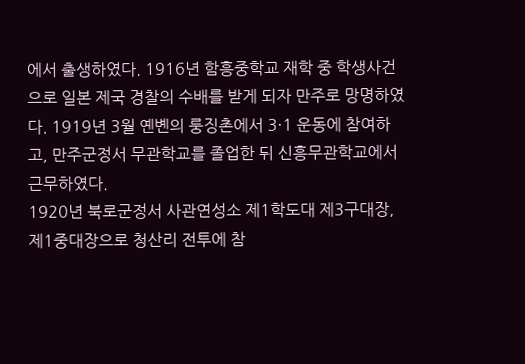에서 출생하였다. 1916년 함흥중학교 재학 중 학생사건으로 일본 제국 경찰의 수배를 받게 되자 만주로 망명하였다. 1919년 3월 옌볜의 룽징촌에서 3·1 운동에 참여하고, 만주군정서 무관학교를 졸업한 뒤 신흥무관학교에서 근무하였다.
1920년 북로군정서 사관연성소 제1학도대 제3구대장, 제1중대장으로 청산리 전투에 참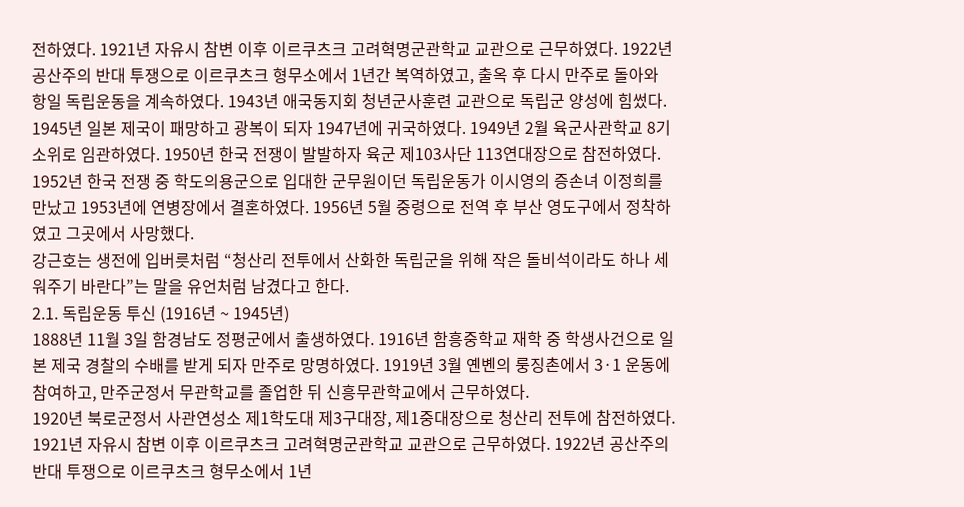전하였다. 1921년 자유시 참변 이후 이르쿠츠크 고려혁명군관학교 교관으로 근무하였다. 1922년 공산주의 반대 투쟁으로 이르쿠츠크 형무소에서 1년간 복역하였고, 출옥 후 다시 만주로 돌아와 항일 독립운동을 계속하였다. 1943년 애국동지회 청년군사훈련 교관으로 독립군 양성에 힘썼다.
1945년 일본 제국이 패망하고 광복이 되자 1947년에 귀국하였다. 1949년 2월 육군사관학교 8기 소위로 임관하였다. 1950년 한국 전쟁이 발발하자 육군 제103사단 113연대장으로 참전하였다. 1952년 한국 전쟁 중 학도의용군으로 입대한 군무원이던 독립운동가 이시영의 증손녀 이정희를 만났고 1953년에 연병장에서 결혼하였다. 1956년 5월 중령으로 전역 후 부산 영도구에서 정착하였고 그곳에서 사망했다.
강근호는 생전에 입버릇처럼 “청산리 전투에서 산화한 독립군을 위해 작은 돌비석이라도 하나 세워주기 바란다”는 말을 유언처럼 남겼다고 한다.
2.1. 독립운동 투신 (1916년 ~ 1945년)
1888년 11월 3일 함경남도 정평군에서 출생하였다. 1916년 함흥중학교 재학 중 학생사건으로 일본 제국 경찰의 수배를 받게 되자 만주로 망명하였다. 1919년 3월 옌볜의 룽징촌에서 3·1 운동에 참여하고, 만주군정서 무관학교를 졸업한 뒤 신흥무관학교에서 근무하였다.
1920년 북로군정서 사관연성소 제1학도대 제3구대장, 제1중대장으로 청산리 전투에 참전하였다. 1921년 자유시 참변 이후 이르쿠츠크 고려혁명군관학교 교관으로 근무하였다. 1922년 공산주의 반대 투쟁으로 이르쿠츠크 형무소에서 1년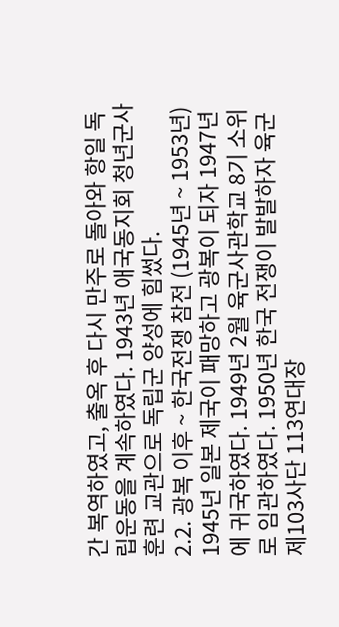간 복역하였고, 출옥 후 다시 만주로 돌아와 항일 독립운동을 계속하였다. 1943년 애국동지회 청년군사훈련 교관으로 독립군 양성에 힘썼다.
2.2. 광복 이후 ~ 한국전쟁 참전 (1945년 ~ 1953년)
1945년 일본 제국이 패망하고 광복이 되자 1947년에 귀국하였다. 1949년 2월 육군사관학교 8기 소위로 임관하였다. 1950년 한국 전쟁이 발발하자 육군 제103사단 113연대장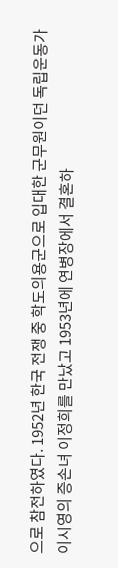으로 참전하였다. 1952년 한국 전쟁 중 학도의용군으로 입대한 군무원이던 독립운동가 이시영의 증손녀 이정희를 만났고 1953년에 연병장에서 결혼하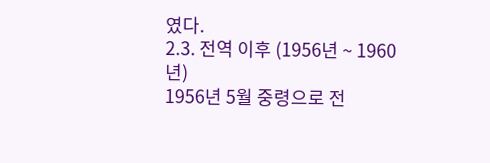였다.
2.3. 전역 이후 (1956년 ~ 1960년)
1956년 5월 중령으로 전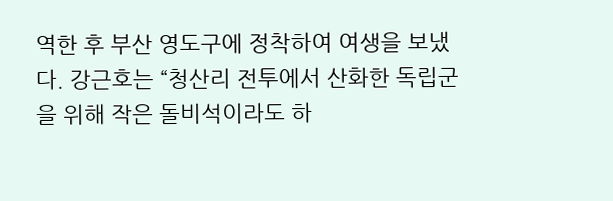역한 후 부산 영도구에 정착하여 여생을 보냈다. 강근호는 “청산리 전투에서 산화한 독립군을 위해 작은 돌비석이라도 하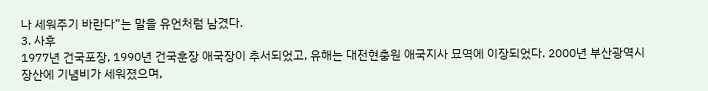나 세워주기 바란다”는 말을 유언처럼 남겼다.
3. 사후
1977년 건국포장, 1990년 건국훈장 애국장이 추서되었고, 유해는 대전현충원 애국지사 묘역에 이장되었다. 2000년 부산광역시 장산에 기념비가 세워졌으며,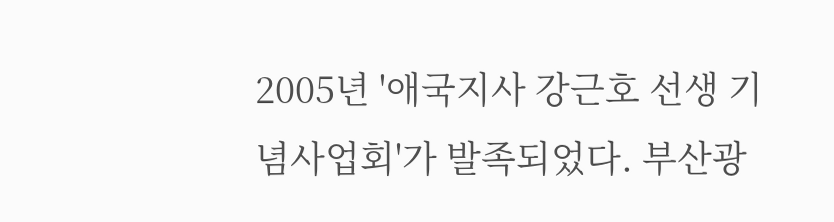2005년 '애국지사 강근호 선생 기념사업회'가 발족되었다. 부산광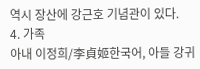역시 장산에 강근호 기념관이 있다.
4. 가족
아내 이정희/李貞姬한국어, 아들 강귀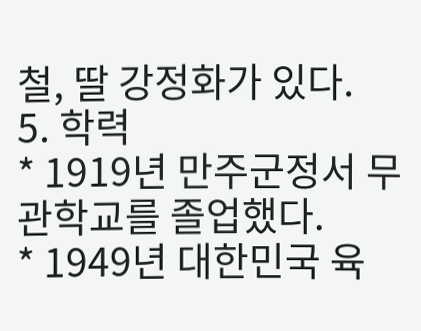철, 딸 강정화가 있다.
5. 학력
* 1919년 만주군정서 무관학교를 졸업했다.
* 1949년 대한민국 육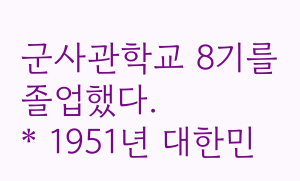군사관학교 8기를 졸업했다.
* 1951년 대한민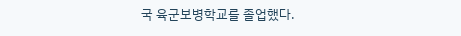국 육군보병학교를 졸업했다.